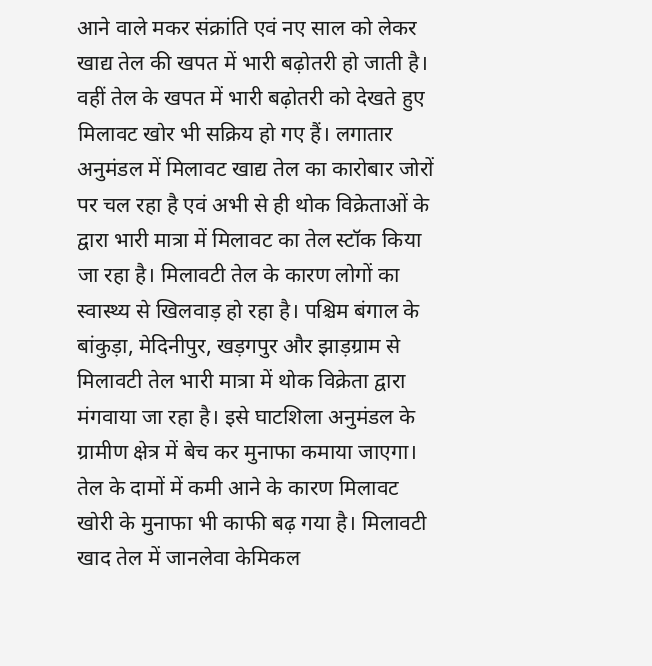आने वाले मकर संक्रांति एवं नए साल को लेकर खाद्य तेल की खपत में भारी बढ़ोतरी हो जाती है। वहीं तेल के खपत में भारी बढ़ोतरी को देखते हुए मिलावट खोर भी सक्रिय हो गए हैं। लगातार अनुमंडल में मिलावट खाद्य तेल का कारोबार जोरों पर चल रहा है एवं अभी से ही थोक विक्रेताओं के द्वारा भारी मात्रा में मिलावट का तेल स्टॉक किया जा रहा है। मिलावटी तेल के कारण लोगों का स्वास्थ्य से खिलवाड़ हो रहा है। पश्चिम बंगाल के बांकुड़ा, मेदिनीपुर, खड़गपुर और झाड़ग्राम से मिलावटी तेल भारी मात्रा में थोक विक्रेता द्वारा मंगवाया जा रहा है। इसे घाटशिला अनुमंडल के ग्रामीण क्षेत्र में बेच कर मुनाफा कमाया जाएगा। तेल के दामों में कमी आने के कारण मिलावट खोरी के मुनाफा भी काफी बढ़ गया है। मिलावटी खाद तेल में जानलेवा केमिकल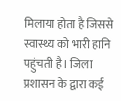मिलाया होता है जिससे स्वास्थ्य को भारी हानि पहुंचती है। जिला प्रशासन के द्वारा कई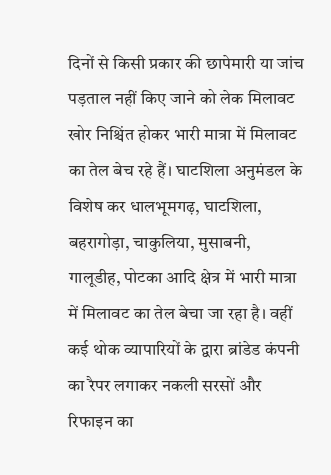दिनों से किसी प्रकार की छापेमारी या जांच पड़ताल नहीं किए जाने को लेक मिलावट खोर निश्चिंत होकर भारी मात्रा में मिलावट का तेल बेच रहे हैं। घाटशिला अनुमंडल के विशेष कर धालभूमगढ़, घाटशिला, बहरागोड़ा, चाकुलिया, मुसाबनी, गालूडीह, पोटका आदि क्षेत्र में भारी मात्रा में मिलावट का तेल बेचा जा रहा है। वहीं कई थोक व्यापारियों के द्वारा ब्रांडेड कंपनी का रैपर लगाकर नकली सरसों और रिफाइन का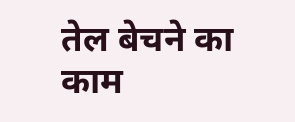तेल बेचने का काम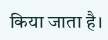किया जाता है।